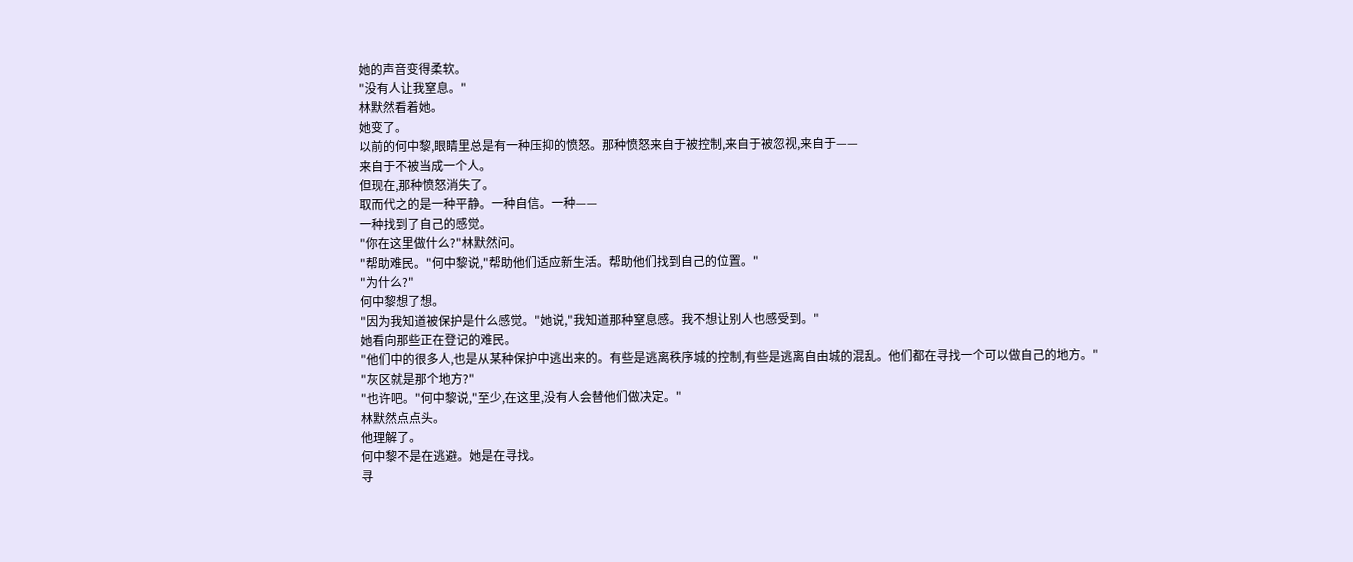她的声音变得柔软。
"没有人让我窒息。"
林默然看着她。
她变了。
以前的何中黎,眼睛里总是有一种压抑的愤怒。那种愤怒来自于被控制,来自于被忽视,来自于——
来自于不被当成一个人。
但现在,那种愤怒消失了。
取而代之的是一种平静。一种自信。一种——
一种找到了自己的感觉。
"你在这里做什么?"林默然问。
"帮助难民。"何中黎说,"帮助他们适应新生活。帮助他们找到自己的位置。"
"为什么?"
何中黎想了想。
"因为我知道被保护是什么感觉。"她说,"我知道那种窒息感。我不想让别人也感受到。"
她看向那些正在登记的难民。
"他们中的很多人,也是从某种保护中逃出来的。有些是逃离秩序城的控制,有些是逃离自由城的混乱。他们都在寻找一个可以做自己的地方。"
"灰区就是那个地方?"
"也许吧。"何中黎说,"至少,在这里,没有人会替他们做决定。"
林默然点点头。
他理解了。
何中黎不是在逃避。她是在寻找。
寻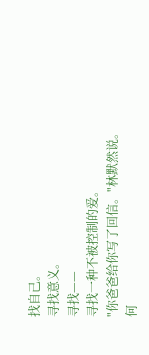找自己。
寻找意义。
寻找——
寻找一种不被控制的爱。
"你爸爸给你写了回信。"林默然说。
何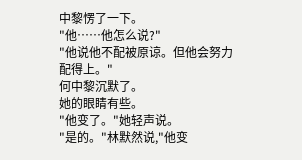中黎愣了一下。
"他……他怎么说?"
"他说他不配被原谅。但他会努力配得上。"
何中黎沉默了。
她的眼睛有些。
"他变了。"她轻声说。
"是的。"林默然说,"他变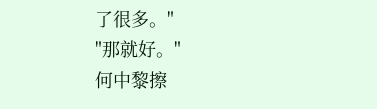了很多。"
"那就好。"
何中黎擦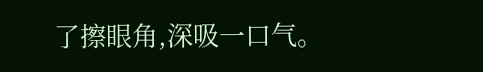了擦眼角,深吸一口气。